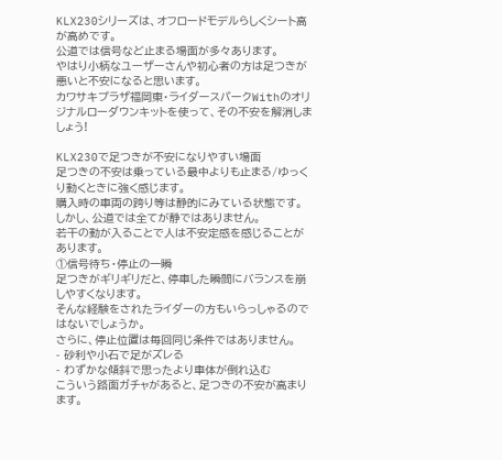KLX230シリーズは、オフロードモデルらしくシート高が高めです。
公道では信号など止まる場面が多々あります。
やはり小柄なユーザーさんや初心者の方は足つきが悪いと不安になると思います。
カワサキプラザ福岡東・ライダースパークWithのオリジナルローダウンキットを使って、その不安を解消しましょう!

KLX230で足つきが不安になりやすい場面
足つきの不安は乗っている最中よりも止まる/ゆっくり動くときに強く感じます。
購入時の車両の跨り等は静的にみている状態です。
しかし、公道では全てが静ではありません。
若干の動が入ることで人は不安定感を感じることがあります。
①信号待ち・停止の一瞬
足つきがギリギリだと、停車した瞬間にバランスを崩しやすくなります。
そんな経験をされたライダーの方もいらっしゃるのではないでしょうか。
さらに、停止位置は毎回同じ条件ではありません。
- 砂利や小石で足がズレる
- わずかな傾斜で思ったより車体が倒れ込む
こういう路面ガチャがあると、足つきの不安が高まります。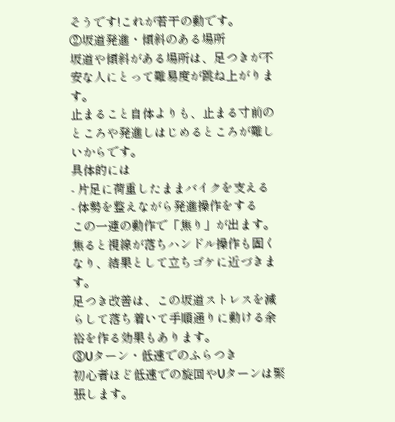そうです!これが若干の動です。
②坂道発進・傾斜のある場所
坂道や傾斜がある場所は、足つきが不安な人にとって難易度が跳ね上がります。
止まること自体よりも、止まる寸前のところや発進しはじめるところが難しいからです。
具体的には
- 片足に荷重したままバイクを支える
- 体勢を整えながら発進操作をする
この一連の動作で「焦り」が出ます。
焦ると視線が落ちハンドル操作も固くなり、結果として立ちゴケに近づきます。
足つき改善は、この坂道ストレスを減らして落ち着いて手順通りに動ける余裕を作る効果もあります。
③Uターン・低速でのふらつき
初心者ほど低速での旋回やUターンは緊張します。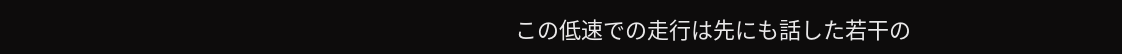この低速での走行は先にも話した若干の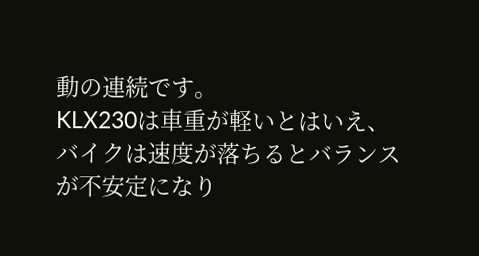動の連続です。
KLX230は車重が軽いとはいえ、バイクは速度が落ちるとバランスが不安定になり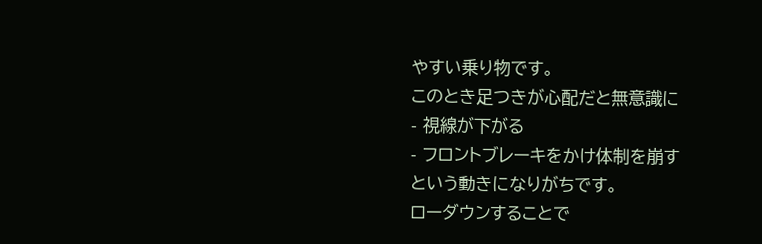やすい乗り物です。
このとき足つきが心配だと無意識に
- 視線が下がる
- フロントブレーキをかけ体制を崩す
という動きになりがちです。
ローダウンすることで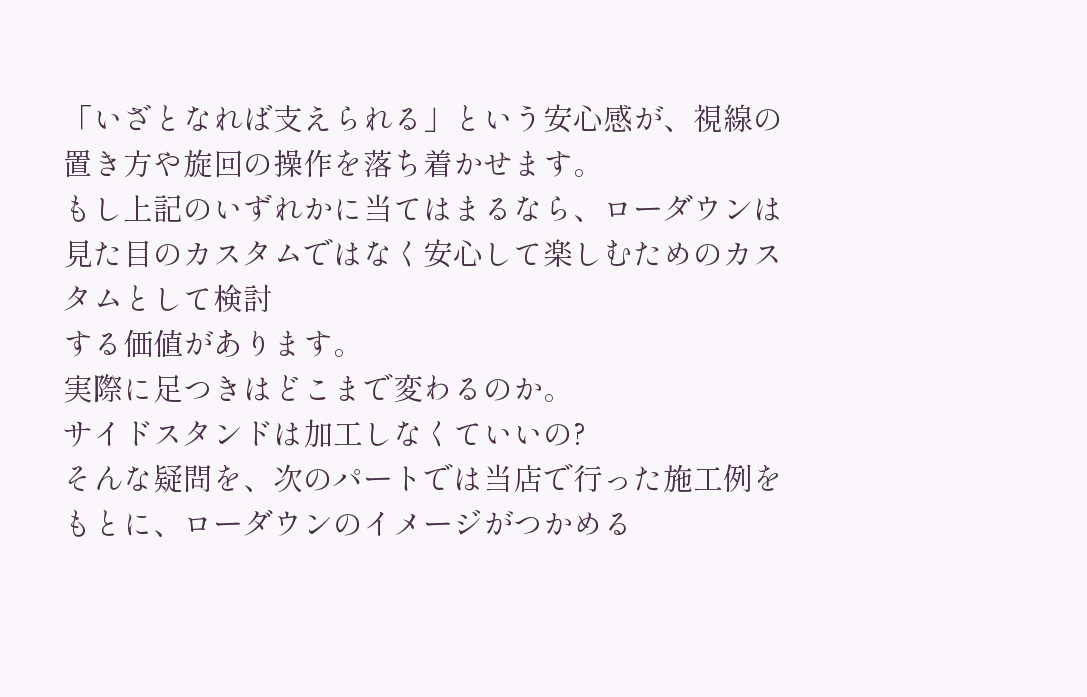「いざとなれば支えられる」という安心感が、視線の置き方や旋回の操作を落ち着かせます。
もし上記のいずれかに当てはまるなら、ローダウンは見た目のカスタムではなく安心して楽しむためのカスタムとして検討
する価値があります。
実際に足つきはどこまで変わるのか。
サイドスタンドは加工しなくていいの?
そんな疑問を、次のパートでは当店で行った施工例をもとに、ローダウンのイメージがつかめる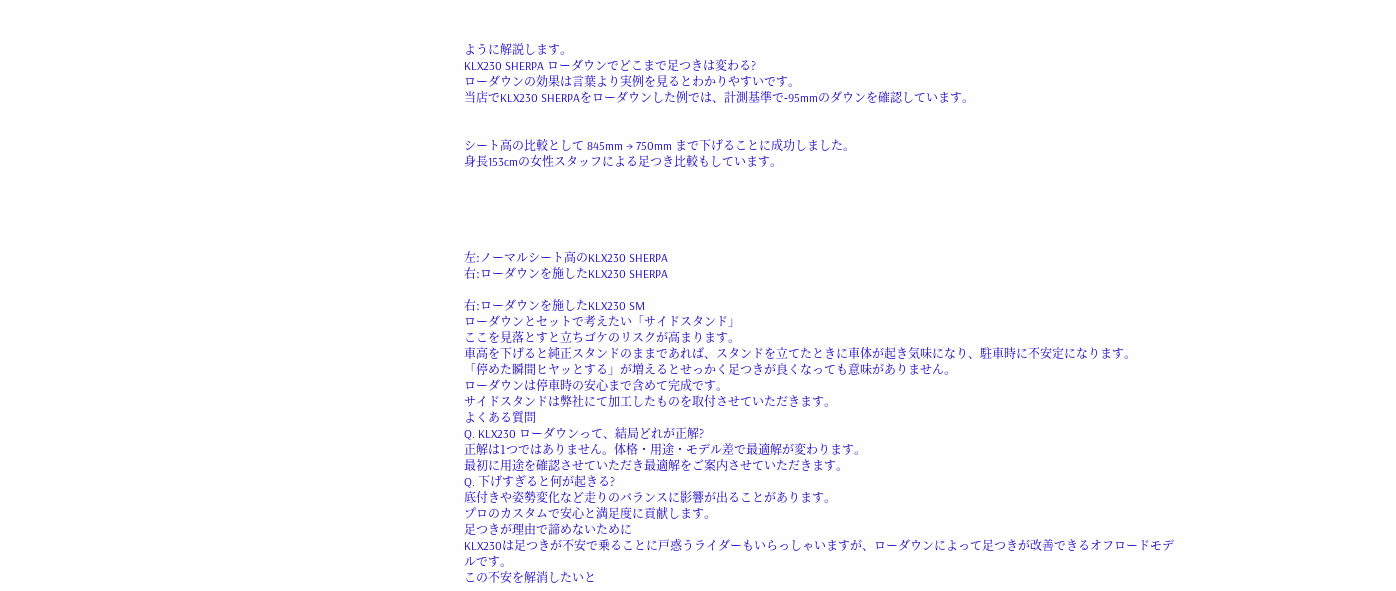ように解説します。
KLX230 SHERPA ローダウンでどこまで足つきは変わる?
ローダウンの効果は言葉より実例を見るとわかりやすいです。
当店でKLX230 SHERPAをローダウンした例では、計測基準で‐95mmのダウンを確認しています。


シート高の比較として 845mm → 750mm まで下げることに成功しました。
身長153cmの女性スタッフによる足つき比較もしています。





左:ノーマルシート高のKLX230 SHERPA
右:ローダウンを施したKLX230 SHERPA

右:ローダウンを施したKLX230 SM
ローダウンとセットで考えたい「サイドスタンド」
ここを見落とすと立ちゴケのリスクが高まります。
車高を下げると純正スタンドのままであれば、スタンドを立てたときに車体が起き気味になり、駐車時に不安定になります。
「停めた瞬間ヒヤッとする」が増えるとせっかく足つきが良くなっても意味がありません。
ローダウンは停車時の安心まで含めて完成です。
サイドスタンドは弊社にて加工したものを取付させていただきます。
よくある質問
Q. KLX230 ローダウンって、結局どれが正解?
正解は1つではありません。体格・用途・モデル差で最適解が変わります。
最初に用途を確認させていただき最適解をご案内させていただきます。
Q. 下げすぎると何が起きる?
底付きや姿勢変化など走りのバランスに影響が出ることがあります。
プロのカスタムで安心と満足度に貢献します。
足つきが理由で諦めないために
KLX230は足つきが不安で乗ることに戸惑うライダーもいらっしゃいますが、ローダウンによって足つきが改善できるオフロードモデルです。
この不安を解消したいと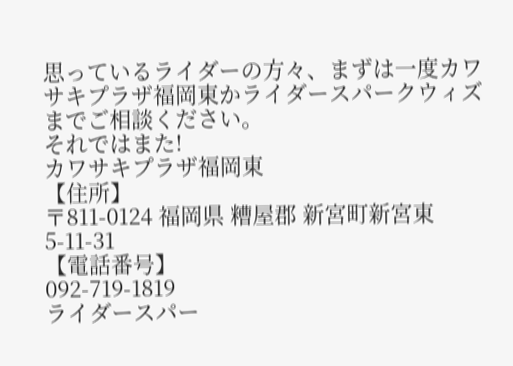思っているライダーの方々、まずは一度カワサキプラザ福岡東かライダースパークウィズまでご相談ください。
それではまた!
カワサキプラザ福岡東
【住所】
〒811-0124 福岡県 糟屋郡 新宮町新宮東5-11-31
【電話番号】
092-719-1819
ライダースパー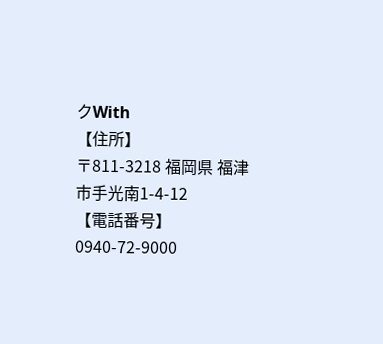クWith
【住所】
〒811-3218 福岡県 福津市手光南1-4-12
【電話番号】
0940-72-9000